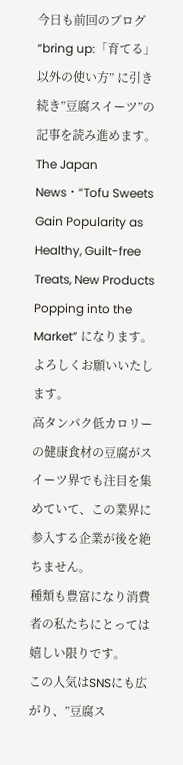今日も前回のブログ “bring up:「育てる」以外の使い方” に引き続き”豆腐スイーツ”の記事を読み進めます。
The Japan News・“Tofu Sweets Gain Popularity as Healthy, Guilt-free Treats, New Products Popping into the Market” になります。よろしくお願いいたします。
高タンパク低カロリーの健康食材の豆腐がスイーツ界でも注目を集めていて、この業界に参入する企業が後を絶ちません。
種類も豊富になり消費者の私たちにとっては嬉しい限りです。
この人気はSNSにも広がり、”豆腐ス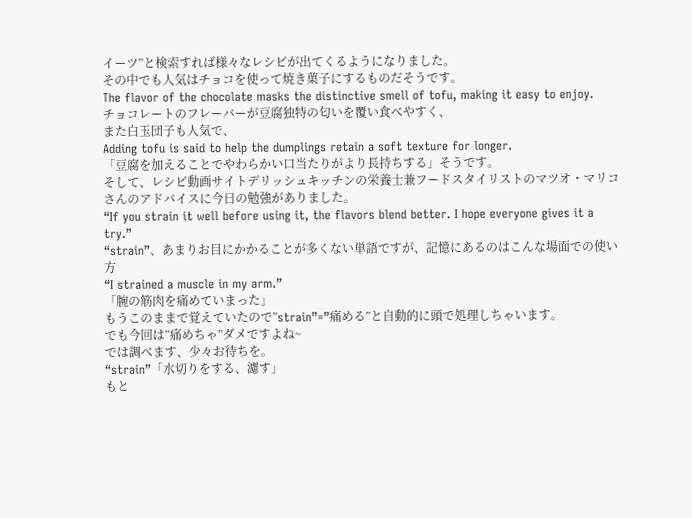イーツ”と検索すれば様々なレシピが出てくるようになりました。
その中でも人気はチョコを使って焼き菓子にするものだそうです。
The flavor of the chocolate masks the distinctive smell of tofu, making it easy to enjoy.
チョコレートのフレーバーが豆腐独特の匂いを覆い食べやすく、
また白玉団子も人気で、
Adding tofu is said to help the dumplings retain a soft texture for longer.
「豆腐を加えることでやわらかい口当たりがより長持ちする」そうです。
そして、レシピ動画サイトデリッシュキッチンの栄養士兼フードスタイリストのマツオ・マリコさんのアドバイスに今日の勉強がありました。
“If you strain it well before using it, the flavors blend better. I hope everyone gives it a try.”
“strain”、あまりお目にかかることが多くない単語ですが、記憶にあるのはこんな場面での使い方
“I strained a muscle in my arm.”
「腕の筋肉を痛めていまった」
もうこのままで覚えていたので”strain”=”痛める”と自動的に頭で処理しちゃいます。
でも今回は”痛めちゃ”ダメですよね~
では調べます、少々お待ちを。
“strain”「水切りをする、濾す」
もと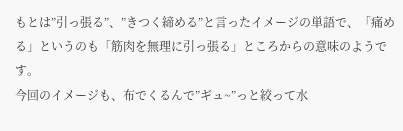もとは”引っ張る”、”きつく締める”と言ったイメージの単語で、「痛める」というのも「筋肉を無理に引っ張る」ところからの意味のようです。
今回のイメージも、布でくるんで”ギュ~”っと絞って水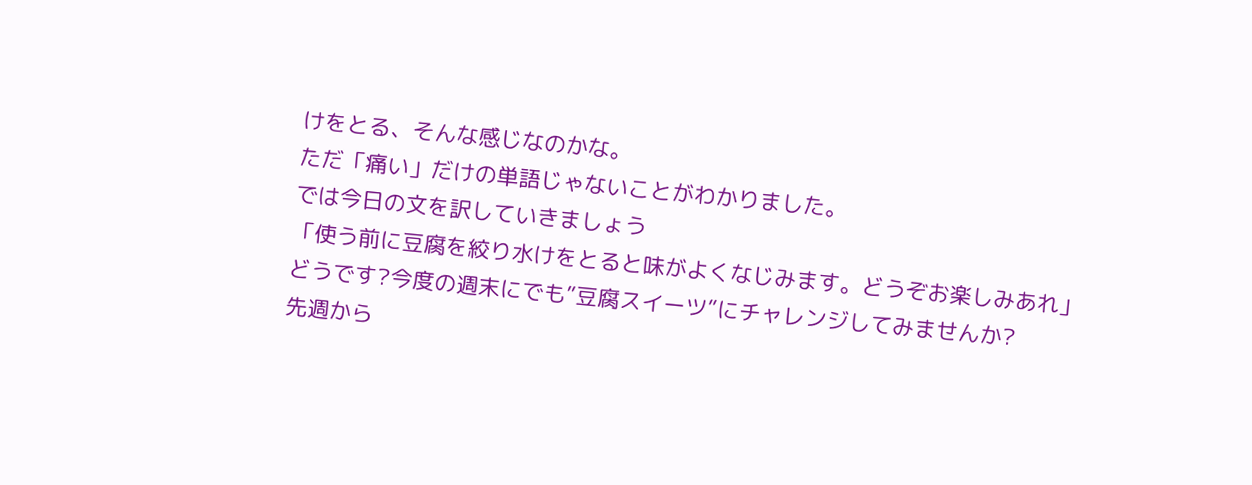けをとる、そんな感じなのかな。
ただ「痛い」だけの単語じゃないことがわかりました。
では今日の文を訳していきましょう
「使う前に豆腐を絞り水けをとると味がよくなじみます。どうぞお楽しみあれ」
どうです?今度の週末にでも”豆腐スイーツ”にチャレンジしてみませんか?
先週から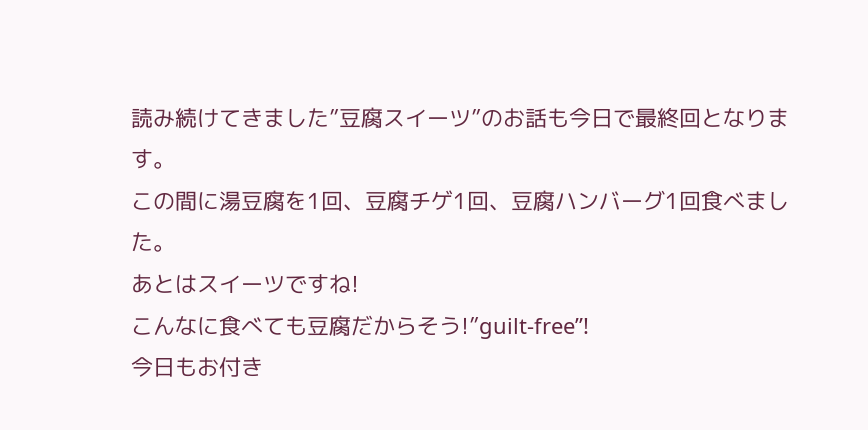読み続けてきました”豆腐スイーツ”のお話も今日で最終回となります。
この間に湯豆腐を1回、豆腐チゲ1回、豆腐ハンバーグ1回食べました。
あとはスイーツですね!
こんなに食べても豆腐だからそう!”guilt-free”!
今日もお付き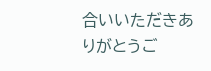合いいただきありがとうご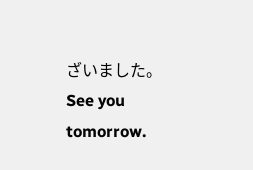ざいました。
See you tomorrow.